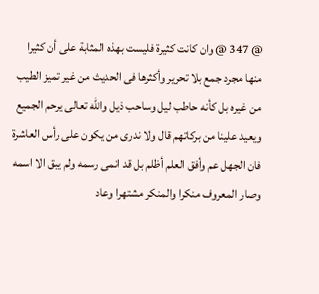@ 347 @ وان كانت كثيرة فليست بهذه المثابة على أن كثيرا منها مجرد جمع بلا تحرير وأكثرها فى الحديث من غير تميز الطيب من غيره بل كأنه حاطب ليل وساحب ذيل والله تعالى يرحم الجميع ويعيد علينا من بركاتهم قال ولا ندرى من يكون على رأس العاشرة فان الجهل عم وأفق العلم أظلم بل قد انمى رسمه ولم يبق الا اسمه وصار المعروف منكرا والمنكر مشتهرا وعاد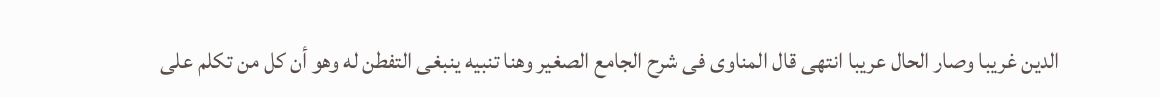الدين غريبا وصار الحال عريبا انتهى قال المناوى فى شرح الجامع الصغير وهنا تنبيه ينبغى التفطن له وهو أن كل من تكلم على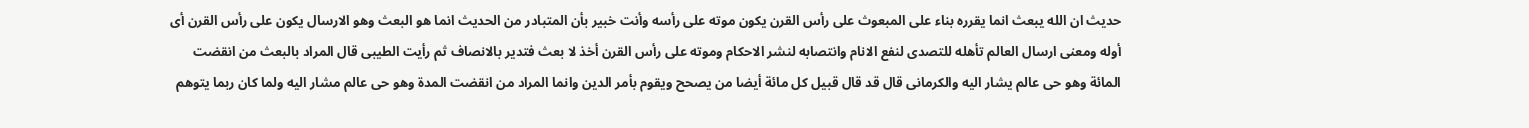حديث ان الله يبعث انما يقرره بناء على المبعوث على رأس القرن يكون موته على رأسه وأنت خبير بأن المتبادر من الحديث انما هو البعث وهو الارسال يكون على رأس القرن أى أوله ومعنى ارسال العالم تأهله للتصدى لنفع الانام وانتصابه لنشر الاحكام وموته على رأس القرن أخذ لا بعث فتدير بالانصاف ثم رأيت الطيبى قال المراد بالبعث من انقضت المائة وهو حى عالم يشار اليه والكرمانى قال قد قال قبيل كل مائة أيضا من يصحح ويقوم بأمر الدين وانما المراد من انقضت المدة وهو حى عالم مشار اليه ولما كان ربما يتوهم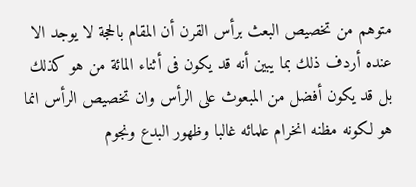متوهم من تخصيص البعث برأس القرن أن المقام بالحجة لا يوجد الا عنده أردف ذلك بما يبين أنه قد يكون فى أثناء المائة من هو كذلك بل قد يكون أفضل من المبعوث على الرأس وان تخصيص الرأس انما هو لكونه مظنه انخرام علمائه غالبا وظهور البدع ونجوم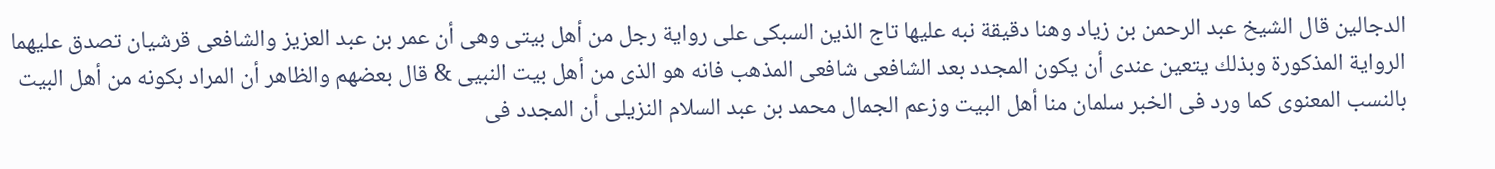الدجالين قال الشيخ عبد الرحمن بن زياد وهنا دقيقة نبه عليها تاج الذين السبكى على رواية رجل من أهل بيتى وهى أن عمر بن عبد العزيز والشافعى قرشيان تصدق عليهما الرواية المذكورة وبذلك يتعين عندى أن يكون المجدد بعد الشافعى شافعى المذهب فانه هو الذى من أهل بيت النبيى & قال بعضهم والظاهر أن المراد بكونه من أهل البيت بالنسب المعنوى كما ورد فى الخبر سلمان منا أهل البيت وزعم الجمال محمد بن عبد السلام النزيلى أن المجدد فى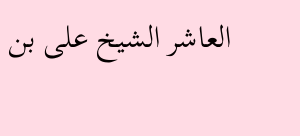العاشر الشيخ على بن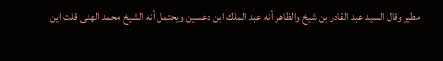مطير وقال السيد عبد القادر بن شيخ والظاهر أنه عبد الملك ابن دعسين ويحتمل أنه الشيخ محمد الهنى قلت اين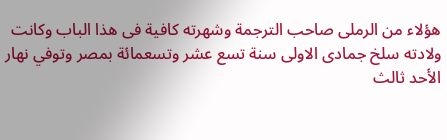هؤلاء من الرملى صاحب الترجمة وشهرته كافية فى هذا الباب وكانت ولادته سلخ جمادى الاولى سنة تسع عشر وتسعمائة بمصر وتوفي نهار الأحد ثالث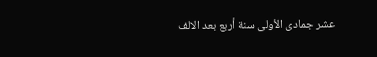عشر جمادى الأولى سنة أربع بعد الالف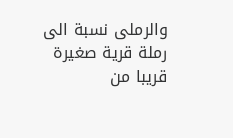والرملى نسبة الى رملة قرية صغيرة قريبا من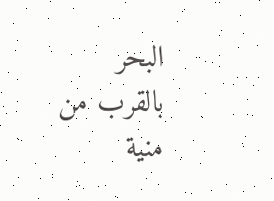البحر بالقرب من منية